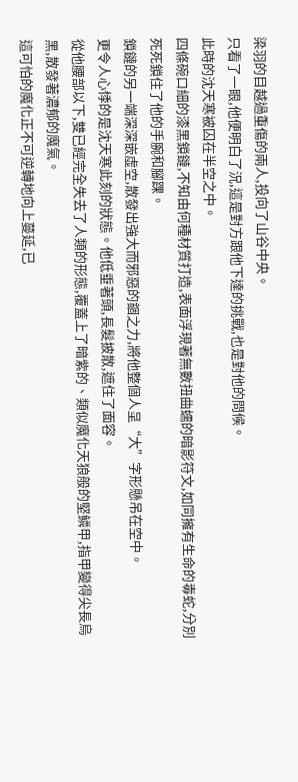梁羽的目越過重傷的兩人,投向了山谷中央。
只看了一眼,他便明白了況,這是對方跟他下達的挑戰,也是對他的問候。
此時的沈天寒被囚在半空之中。
四條碗口細的漆黑鎖鏈,不知由何種材質打造,表面浮現著無數扭曲蠕的暗影符文,如同擁有生命的毒蛇,分別死死鎖住了他的手腕和腳踝。
鎖鏈的另一端深深嵌虛空,散發出強大而邪惡的錮之力,將他整個人呈“大”字形懸吊在空中。
更令人心悸的是沈天寒此刻的狀態。他低垂著頭,長髮披散,遮住了面容。
從他腰部以下,雙已經完全失去了人類的形態,覆蓋上了暗紫的、類似魔化天狼般的堅鱗甲,指甲變得尖長烏黑,散發著濃郁的魔氣。
這可怕的魔化正不可逆轉地向上蔓延,已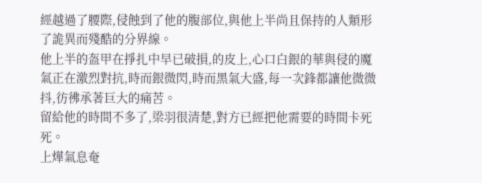經越過了腰際,侵蝕到了他的腹部位,與他上半尚且保持的人類形了詭異而殘酷的分界線。
他上半的盔甲在掙扎中早已破損,的皮上,心口白銀的華與侵的魔氣正在激烈對抗,時而銀微閃,時而黑氣大盛,每一次鋒都讓他微微抖,彷彿承著巨大的痛苦。
留給他的時間不多了,梁羽很清楚,對方已經把他需要的時間卡死死。
上燁氣息奄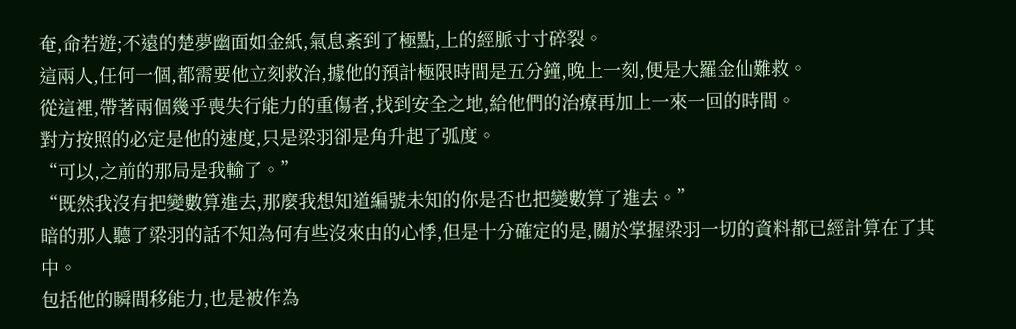奄,命若遊;不遠的楚夢幽面如金紙,氣息紊到了極點,上的經脈寸寸碎裂。
這兩人,任何一個,都需要他立刻救治,據他的預計極限時間是五分鐘,晚上一刻,便是大羅金仙難救。
從這裡,帶著兩個幾乎喪失行能力的重傷者,找到安全之地,給他們的治療再加上一來一回的時間。
對方按照的必定是他的速度,只是梁羽卻是角升起了弧度。
“可以,之前的那局是我輸了。”
“既然我沒有把變數算進去,那麼我想知道編號未知的你是否也把變數算了進去。”
暗的那人聽了梁羽的話不知為何有些沒來由的心悸,但是十分確定的是,關於掌握梁羽一切的資料都已經計算在了其中。
包括他的瞬間移能力,也是被作為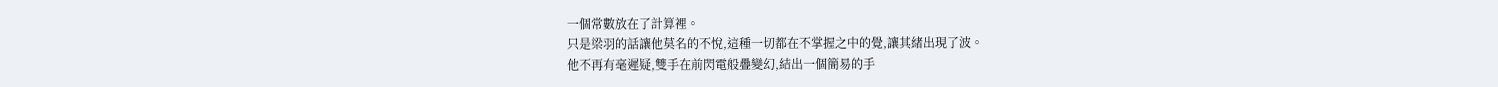一個常數放在了計算裡。
只是梁羽的話讓他莫名的不悅,這種一切都在不掌握之中的覺,讓其緒出現了波。
他不再有毫遲疑,雙手在前閃電般疊變幻,結出一個簡易的手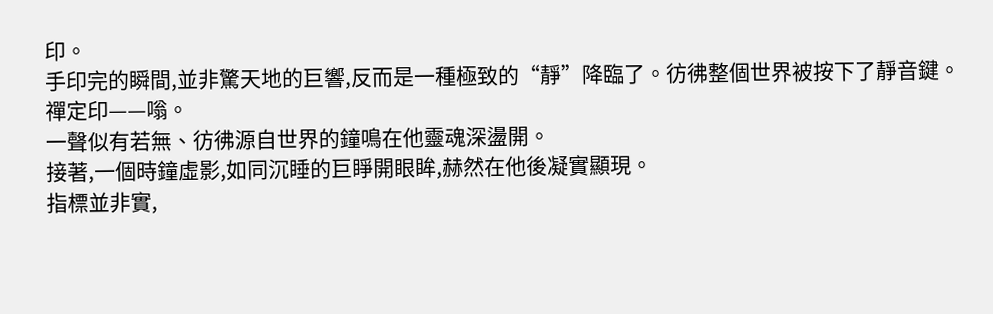印。
手印完的瞬間,並非驚天地的巨響,反而是一種極致的“靜”降臨了。彷彿整個世界被按下了靜音鍵。
禪定印——嗡。
一聲似有若無、彷彿源自世界的鐘鳴在他靈魂深盪開。
接著,一個時鐘虛影,如同沉睡的巨睜開眼眸,赫然在他後凝實顯現。
指標並非實,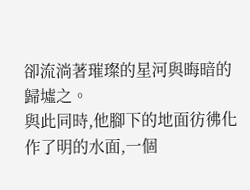卻流淌著璀璨的星河與晦暗的歸墟之。
與此同時,他腳下的地面彷彿化作了明的水面,一個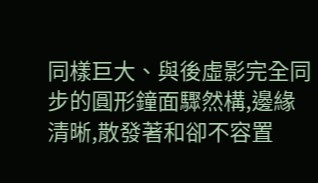同樣巨大、與後虛影完全同步的圓形鐘面驟然構,邊緣清晰,散發著和卻不容置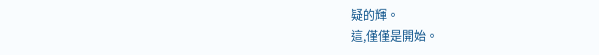疑的輝。
這,僅僅是開始。